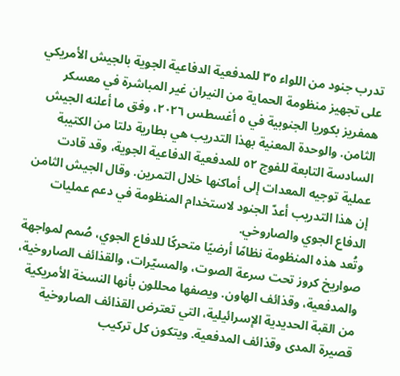تدرب جنود من اللواء ٣٥ للمدفعية الدفاعية الجوية بالجيش الأمريكي على تجهيز منظومة الحماية من النيران غير المباشرة في معسكر همفريز بكوريا الجنوبية في ٥ أغسطس ٢٠٢٦، وفق ما أعلنه الجيش الثامن. والوحدة المعنية بهذا التدريب هي بطارية دلتا من الكتيبة السادسة التابعة للفوج ٥٢ للمدفعية الدفاعية الجوية، وقد قادت عملية توجيه المعدات إلى أماكنها خلال التمرين. وقال الجيش الثامن إن هذا التدريب أعدّ الجنود لاستخدام المنظومة في دعم عمليات الدفاع الجوي والصاروخي.
وتُعد هذه المنظومة نظامًا أرضيًا متحركًا للدفاع الجوي، صُمم لمواجهة صواريخ كروز تحت سرعة الصوت، والمسيّرات، والقذائف الصاروخية، والمدفعية، وقذائف الهاون. ويصفها محللون بأنها النسخة الأمريكية من القبة الحديدية الإسرائيلية، التي تعترض القذائف الصاروخية قصيرة المدى وقذائف المدفعية. ويتكون كل تركيب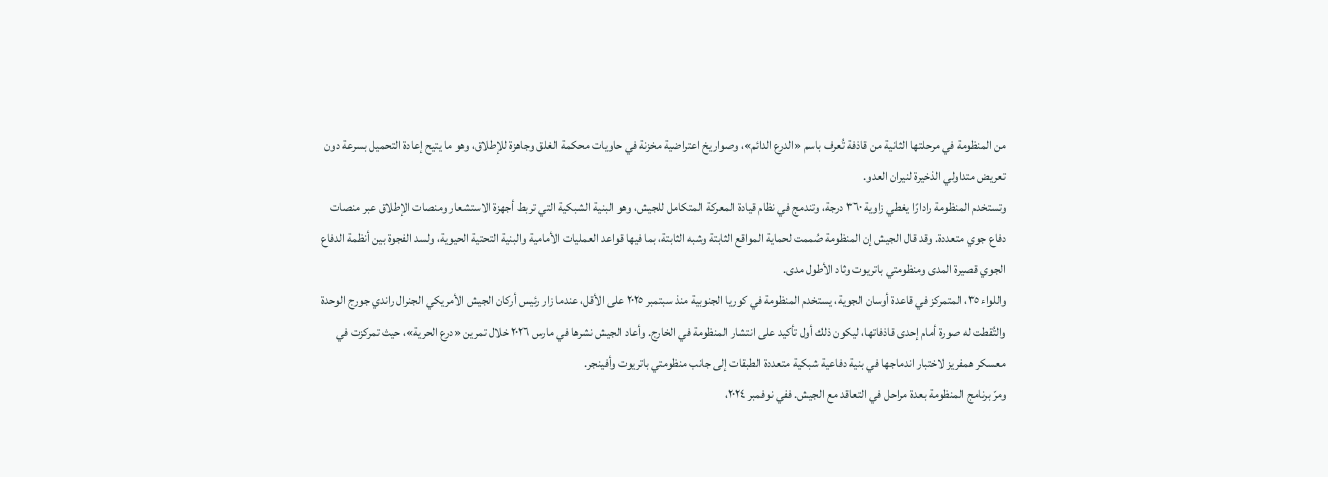من المنظومة في مرحلتها الثانية من قاذفة تُعرف باسم «الدرع الدائم»، وصواريخ اعتراضية مخزنة في حاويات محكمة الغلق وجاهزة للإطلاق، وهو ما يتيح إعادة التحميل بسرعة دون تعريض متداولي الذخيرة لنيران العدو.
وتستخدم المنظومة رادارًا يغطي زاوية ٣٦٠ درجة، وتندمج في نظام قيادة المعركة المتكامل للجيش، وهو البنية الشبكية التي تربط أجهزة الاستشعار ومنصات الإطلاق عبر منصات دفاع جوي متعددة. وقد قال الجيش إن المنظومة صُممت لحماية المواقع الثابتة وشبه الثابتة، بما فيها قواعد العمليات الأمامية والبنية التحتية الحيوية، ولسد الفجوة بين أنظمة الدفاع الجوي قصيرة المدى ومنظومتي باتريوت وثاد الأطول مدى.
واللواء ٣٥، المتمركز في قاعدة أوسان الجوية، يستخدم المنظومة في كوريا الجنوبية منذ سبتمبر ٢٠٢٥ على الأقل، عندما زار رئيس أركان الجيش الأمريكي الجنرال راندي جورج الوحدة والتُقطت له صورة أمام إحدى قاذفاتها، ليكون ذلك أول تأكيد على انتشار المنظومة في الخارج. وأعاد الجيش نشرها في مارس ٢٠٢٦ خلال تمرين «درع الحرية»، حيث تمركزت في معسكر همفريز لاختبار اندماجها في بنية دفاعية شبكية متعددة الطبقات إلى جانب منظومتي باتريوت وأفينجر.
ومرّ برنامج المنظومة بعدة مراحل في التعاقد مع الجيش. ففي نوفمبر ٢٠٢٤،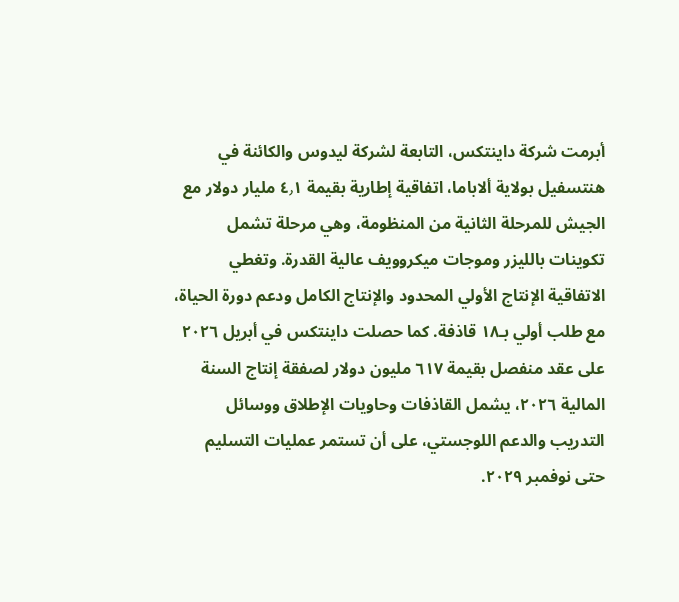أبرمت شركة داينتكس، التابعة لشركة ليدوس والكائنة في هنتسفيل بولاية ألاباما، اتفاقية إطارية بقيمة ٤٫١ مليار دولار مع الجيش للمرحلة الثانية من المنظومة، وهي مرحلة تشمل تكوينات بالليزر وموجات ميكروويف عالية القدرة. وتغطي الاتفاقية الإنتاج الأولي المحدود والإنتاج الكامل ودعم دورة الحياة، مع طلب أولي بـ١٨ قاذفة. كما حصلت داينتكس في أبريل ٢٠٢٦ على عقد منفصل بقيمة ٦١٧ مليون دولار لصفقة إنتاج السنة المالية ٢٠٢٦، يشمل القاذفات وحاويات الإطلاق ووسائل التدريب والدعم اللوجستي، على أن تستمر عمليات التسليم حتى نوفمبر ٢٠٢٩.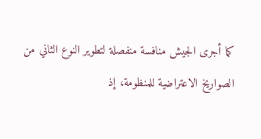كما أجرى الجيش منافسة منفصلة لتطوير النوع الثاني من الصواريخ الاعتراضية للمنظومة، إذ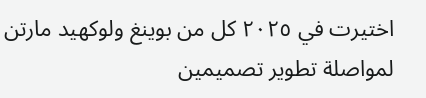اختيرت في ٢٠٢٥ كل من بوينغ ولوكهيد مارتن لمواصلة تطوير تصميمين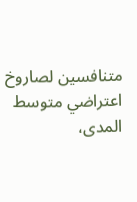متنافسين لصاروخ اعتراضي متوسط المدى،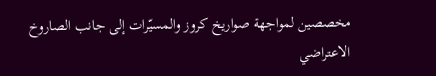مخصصين لمواجهة صواريخ كروز والمسيّرات إلى جانب الصاروخ الاعتراضي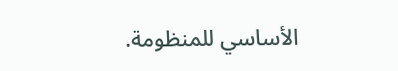الأساسي للمنظومة.